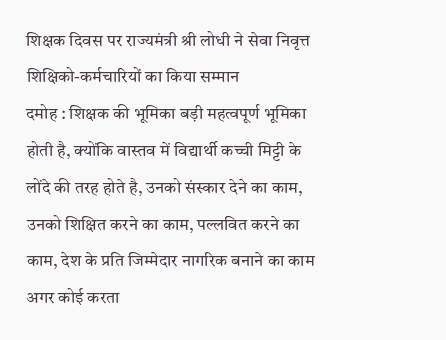शिक्षक दिवस पर राज्यमंत्री श्री लोधी ने सेवा निवृत्त शिक्षिको-कर्मचारियों का किया सम्मान
दमोह : शिक्षक की भूमिका बड़ी महत्वपूर्ण भूमिका होती है, क्योंकि वास्तव में विद्यार्थी कच्ची मिट्टी के लोंदे की तरह होते है, उनको संस्कार देने का काम, उनको शिक्षित करने का काम, पल्लवित करने का काम, देश के प्रति जिम्मेदार नागरिक बनाने का काम अगर कोई करता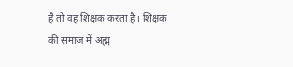है तो वह शिक्षक करता है। शिक्षक की समाज में अह्म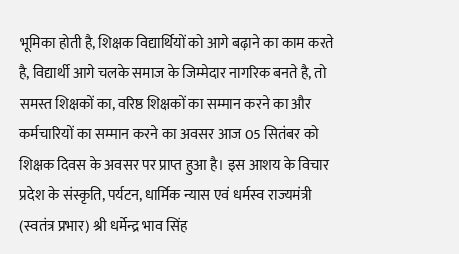भूमिका होती है, शिक्षक विद्यार्थियों को आगे बढ़ाने का काम करते है, विद्यार्थी आगे चलके समाज के जिम्मेदार नागरिक बनते है, तो समस्त शिक्षकों का, वरिष्ठ शिक्षकों का सम्मान करने का और कर्मचारियों का सम्मान करने का अवसर आज 05 सितंबर को शिक्षक दिवस के अवसर पर प्राप्त हुआ है। इस आशय के विचार प्रदेश के संस्कृति, पर्यटन, धार्मिक न्यास एवं धर्मस्व राज्यमंत्री (स्वतंत्र प्रभार) श्री धर्मेन्द्र भाव सिंह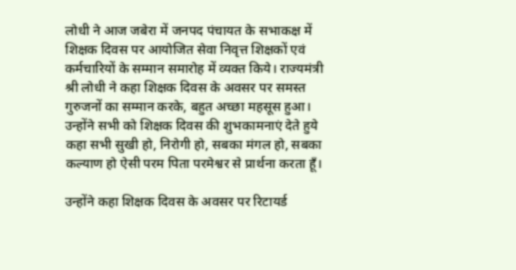लोधी ने आज जबेरा में जनपद पंचायत के सभाकक्ष में शिक्षक दिवस पर आयोजित सेवा निवृत्त शिक्षकों एवं कर्मचारियों के सम्मान समारोह में व्यक्त किये। राज्यमंत्री श्री लोधी ने कहा शिक्षक दिवस के अवसर पर समस्त गुरुजनों का सम्मान करके, बहुत अच्छा महसूस हुआ। उन्होंने सभी को शिक्षक दिवस की शुभकामनाएं देते हुये कहा सभी सुखी हो, निरोगी हो, सबका मंगल हो, सबका कल्याण हो ऐसी परम पिता परमेश्वर से प्रार्थना करता हूँ।

उन्होंने कहा शिक्षक दिवस के अवसर पर रिटायर्ड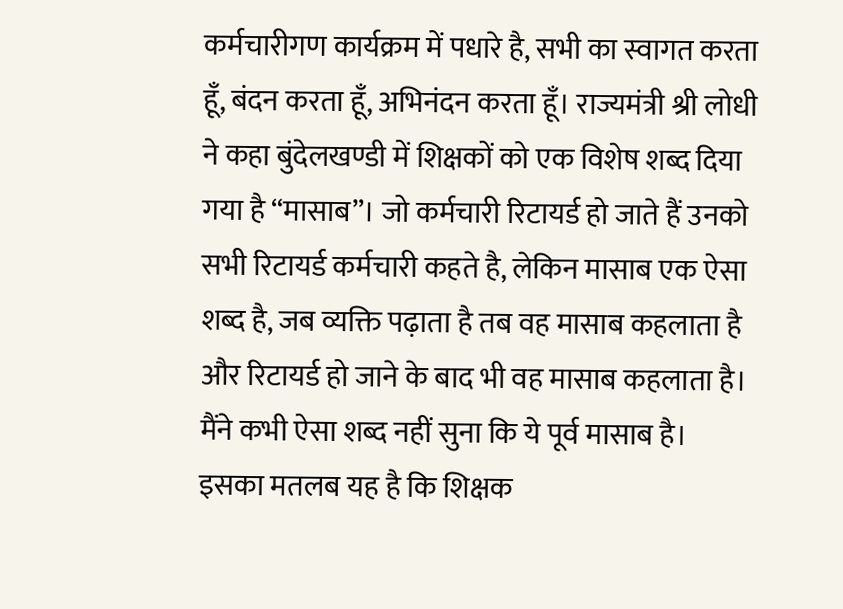कर्मचारीगण कार्यक्रम में पधारे है, सभी का स्वागत करता हूँ, बंदन करता हूँ, अभिनंदन करता हूँ। राज्यमंत्री श्री लोधी ने कहा बुंदेलखण्डी में शिक्षकों को एक विशेष शब्द दिया गया है “मासाब”। जो कर्मचारी रिटायर्ड हो जाते हैं उनको सभी रिटायर्ड कर्मचारी कहते है, लेकिन मासाब एक ऐसा शब्द है, जब व्यक्ति पढ़ाता है तब वह मासाब कहलाता है और रिटायर्ड हो जाने के बाद भी वह मासाब कहलाता है। मैंने कभी ऐसा शब्द नहीं सुना कि ये पूर्व मासाब है। इसका मतलब यह है कि शिक्षक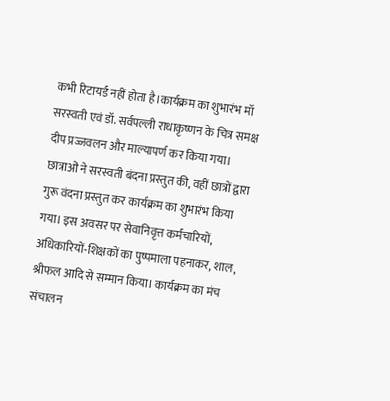कभी रिटायर्ड नहीं होता है।कार्यक्रम का शुभारंभ मॉ सरस्वती एवं डॉ. सर्वपल्ली राधाकृष्णन के चित्र समक्ष दीप प्रज्जवलन और माल्यापर्ण कर किया गया। छात्राओं ने सरस्वती बंदना प्रस्तुत की, वहीं छात्रों द्वारा गुरू वंदना प्रस्तुत कर कार्यक्रम का शुभारंभ किया गया। इस अवसर पर सेवानिवृत्त कर्मचारियों, अधिकारियों-शिक्षकों का पुष्पमाला पहनाकर, शाल, श्रीफल आदि से सम्मान किया। कार्यक्रम का मंच संचालन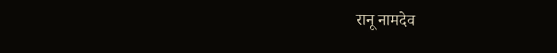रानू नामदेव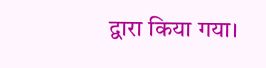द्वारा किया गया।